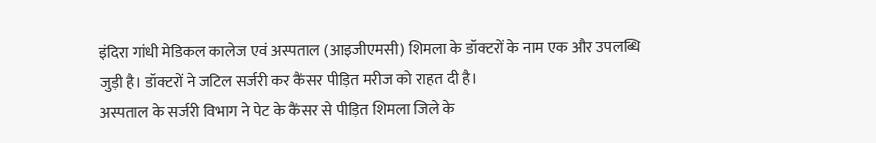इंदिरा गांधी मेडिकल कालेज एवं अस्पताल (आइजीएमसी) शिमला के डॉक्टरों के नाम एक और उपलब्धि जुड़ी है। डॉक्टरों ने जटिल सर्जरी कर कैंसर पीड़ित मरीज को राहत दी है।
अस्पताल के सर्जरी विभाग ने पेट के कैंसर से पीड़ित शिमला जिले के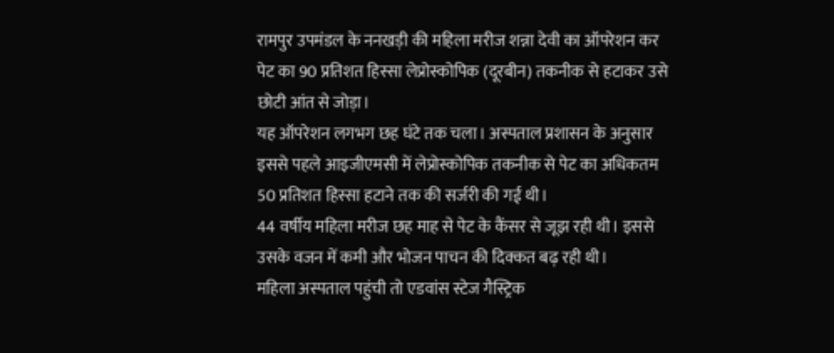रामपुर उपमंडल के ननखड़ी की महिला मरीज शन्ना देवी का ऑपरेशन कर पेट का 90 प्रतिशत हिस्सा लेप्रोस्कोपिक (दूरबीन) तकनीक से हटाकर उसे छोटी आंत से जोड़ा।
यह ऑपरेशन लगभग छह घंटे तक चला। अस्पताल प्रशासन के अनुसार इससे पहले आइजीएमसी में लेप्रोस्कोपिक तकनीक से पेट का अधिकतम 50 प्रतिशत हिस्सा हटाने तक की सर्जरी की गई थी।
44 वर्षीय महिला मरीज छह माह से पेट के कैंसर से जूझ रही थी। इससे उसके वजन में कमी और भोजन पाचन की दिक्कत बढ़ रही थी।
महिला अस्पताल पहुंची तो एडवांस स्टेज गैस्ट्रिक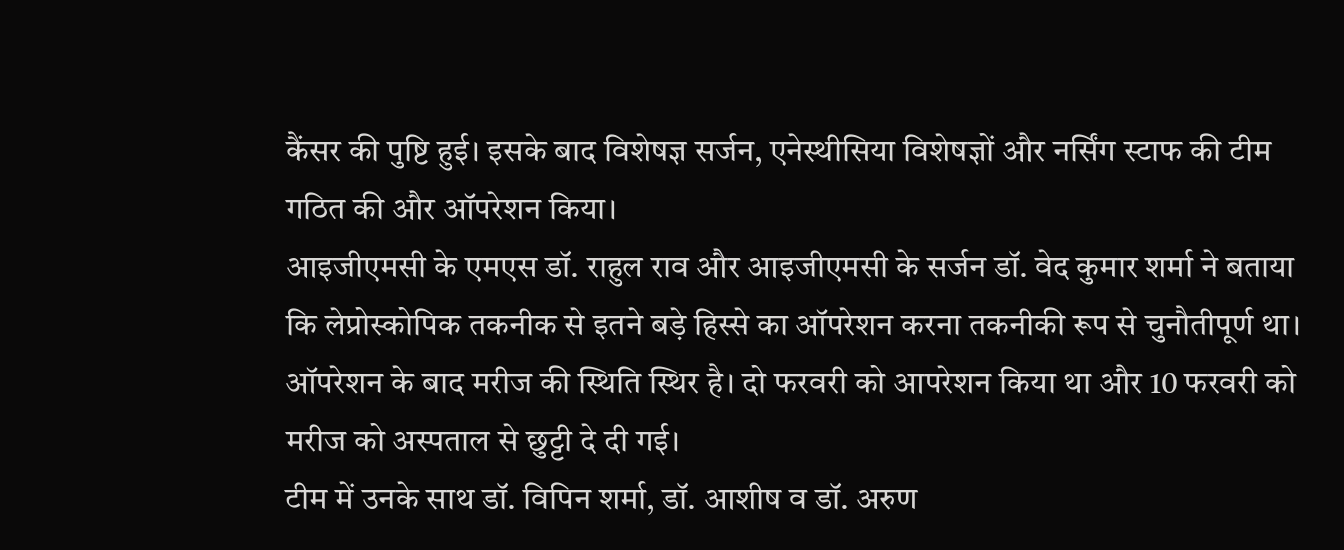कैंसर की पुष्टि हुई। इसके बाद विशेषज्ञ सर्जन, एनेस्थीसिया विशेषज्ञों और नर्सिंग स्टाफ की टीम गठित की और ऑपरेशन किया।
आइजीएमसी के एमएस डॉ. राहुल राव और आइजीएमसी के सर्जन डॉ. वेद कुमार शर्मा ने बताया कि लेप्रोस्कोपिक तकनीक से इतने बड़े हिस्से का ऑपरेशन करना तकनीकी रूप से चुनौतीपूर्ण था।
ऑपरेशन के बाद मरीज की स्थिति स्थिर है। दो फरवरी को आपरेशन किया था और 10 फरवरी को मरीज को अस्पताल से छुट्टी दे दी गई।
टीम में उनके साथ डॉ. विपिन शर्मा, डॉ. आशीष व डॉ. अरुण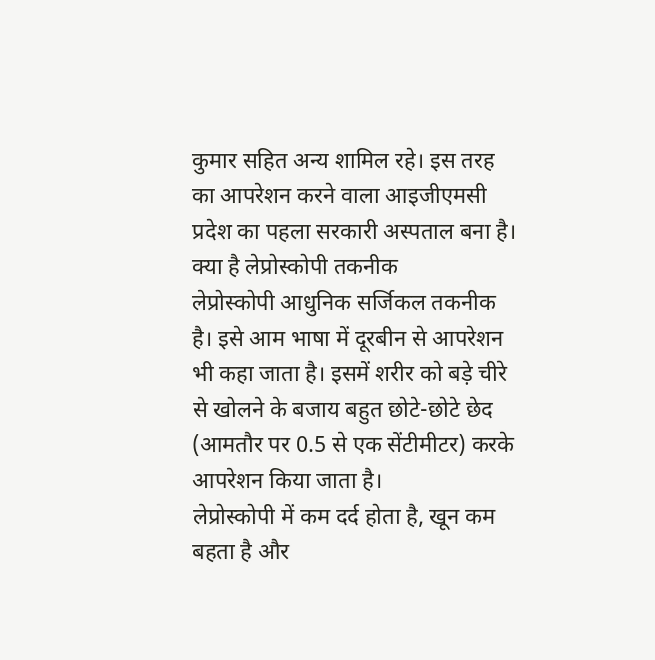कुमार सहित अन्य शामिल रहे। इस तरह का आपरेशन करने वाला आइजीएमसी प्रदेश का पहला सरकारी अस्पताल बना है।
क्या है लेप्रोस्कोपी तकनीक
लेप्रोस्कोपी आधुनिक सर्जिकल तकनीक है। इसे आम भाषा में दूरबीन से आपरेशन भी कहा जाता है। इसमें शरीर को बड़े चीरे से खोलने के बजाय बहुत छोटे-छोटे छेद (आमतौर पर 0.5 से एक सेंटीमीटर) करके आपरेशन किया जाता है।
लेप्रोस्कोपी में कम दर्द होता है, खून कम बहता है और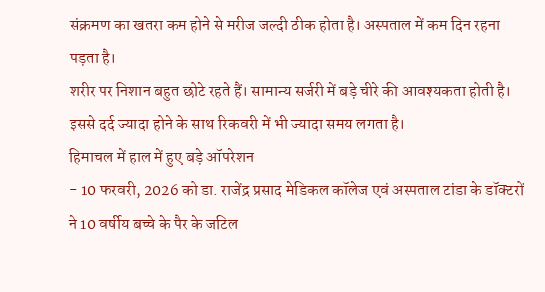संक्रमण का खतरा कम होने से मरीज जल्दी ठीक होता है। अस्पताल में कम दिन रहना पड़ता है।
शरीर पर निशान बहुत छोटे रहते हैं। सामान्य सर्जरी में बड़े चीरे की आवश्यकता होती है। इससे दर्द ज्यादा होने के साथ रिकवरी में भी ज्यादा समय लगता है।
हिमाचल में हाल में हुए बड़े ऑपरेशन
- 10 फरवरी, 2026 को डा. राजेंद्र प्रसाद मेडिकल कॉलेज एवं अस्पताल टांडा के डॉक्टरों ने 10 वर्षीय बच्चे के पैर के जटिल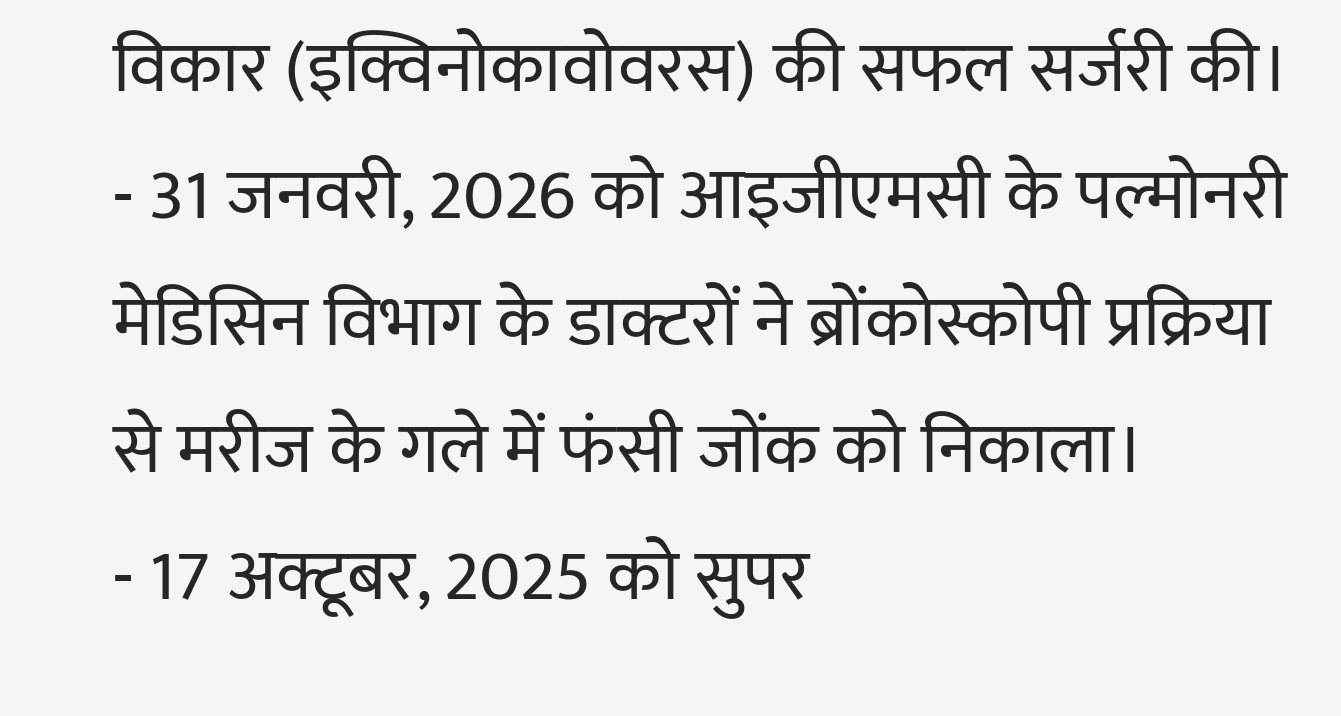विकार (इक्विनोकावोवरस) की सफल सर्जरी की।
- 31 जनवरी, 2026 को आइजीएमसी के पल्मोनरी मेडिसिन विभाग के डाक्टरों ने ब्रोंकोस्कोपी प्रक्रिया से मरीज के गले में फंसी जोंक को निकाला।
- 17 अक्टूबर, 2025 को सुपर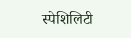स्पेशिलिटी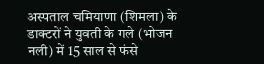अस्पताल चमियाणा (शिमला) के डाक्टरों ने युवती के गले (भोजन नली) में 15 साल से फंसे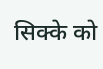सिक्के को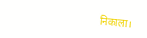निकाला।